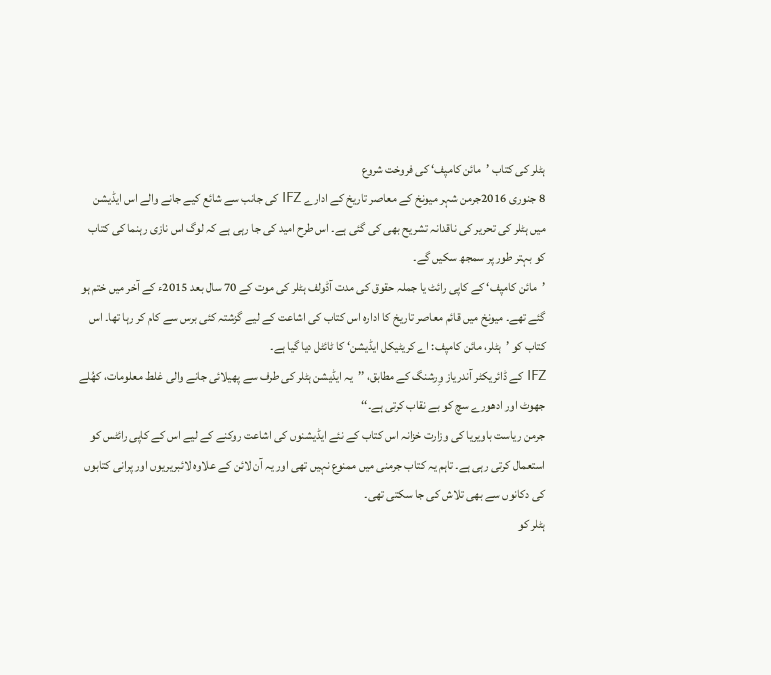ہٹلر کی کتاب ’مائن کامپف‘ کی فروخت شروع
8 جنوری 2016جرمن شہر میونخ کے معاصر تاریخ کے ادارے IFZ کی جانب سے شائع کیے جانے والے اس ایڈیشن میں ہٹلر کی تحریر کی ناقدانہ تشریح بھی کی گئی ہے۔ اس طرح امید کی جا رہی ہے کہ لوگ اس نازی رہنما کی کتاب کو بہتر طور پر سمجھ سکیں گے۔
’مائن کامپف‘ کے کاپی رائٹ یا جملہ حقوق کی مدت آڈولف ہٹلر کی موت کے 70 سال بعد 2015ء کے آخر میں ختم ہو گئے تھے۔ میونخ میں قائم معاصر تاریخ کا ادارہ اس کتاب کی اشاعت کے لیے گزشتہ کئی برس سے کام کر رہا تھا۔ اس کتاب کو ’ہٹلر، مائن کامپف: اے کریٹیکل ایڈیشن‘ کا ٹائٹل دیا گیا ہے۔
IFZ کے ڈائریکٹر آندریاز وِرشنگ کے مطابق، ’’یہ ایڈیشن ہٹلر کی طرف سے پھیلائی جانے والی غلط معلومات، کھُلے جھوٹ اور ادھورے سچ کو بے نقاب کرتی ہے۔‘‘
جرمن ریاست باویریا کی وزارت خزانہ اس کتاب کے نئے ایڈیشنوں کی اشاعت روکنے کے لیے اس کے کاپی رائٹس کو استعمال کرتی رہی ہے۔ تاہم یہ کتاب جرمنی میں ممنوع نہیں تھی اور یہ آن لائن کے علاوہ لائبریریوں اور پرانی کتابوں کی دکانوں سے بھی تلاش کی جا سکتی تھی۔
ہٹلر کو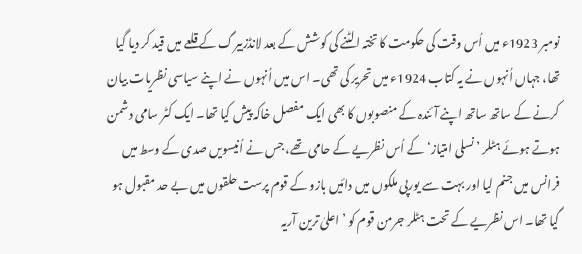نومبر 1923ء میں اُس وقت کی حکومت کا تختہ الٹنے کی کوشش کے بعد لانڈزبیرگ کے قلعے میں قید کر دیا گیا تھا، جہاں اُنہوں نے یہ کتاب 1924ء میں تحریر کی تھی۔ اس میں اُنہوں نے اپنے سیاسی نظریات بیان کرنے کے ساتھ ساتھ اپنے آئندہ کے منصوبوں کا بھی ایک مفصل خاکہ پیش کیا تھا۔ ایک کٹر سامی دشمن ہوتے ہوئے ہٹلر ’نسلی امتیاز‘ کے اُس نظریے کے حامی تھے، جس نے اُنیسویں صدی کے وسط میں فرانس میں جنم لیا اور بہت سے یورپی ملکوں میں دائیں بازو کے قوم پرست حلقوں میں بے حد مقبول ہو گیا تھا۔ اس نظریے کے تحت ہٹلر جرمن قوم کو ’اعلیٰ ترین آریہ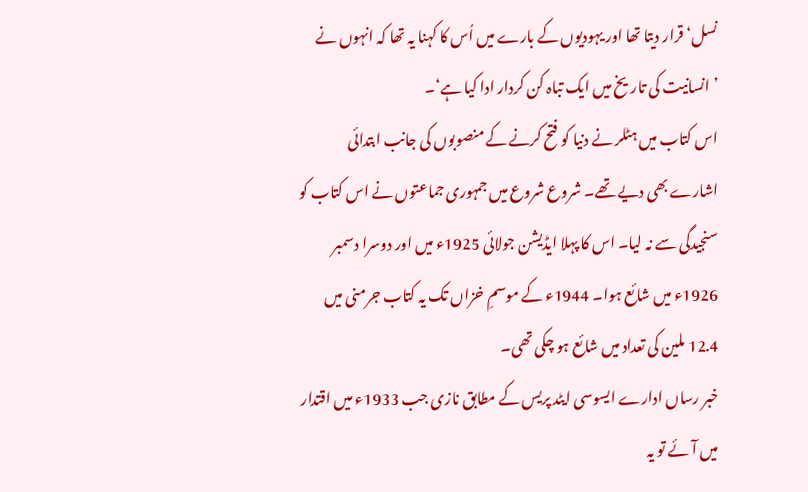نسل‘ قرار دیتا تھا اور یہودیوں کے بارے میں اُس کا کہنا یہ تھا کہ انہوں نے ’انسانیت کی تاریخ میں ایک تباہ کن کردار ادا کیا ہے‘۔
اس کتاب میں ہٹلر نے دنیا کو فتح کرنے کے منصوبوں کی جانب ابتدائی اشارے بھی دیے تھے۔ شروع شروع میں جمہوری جماعتوں نے اس کتاب کو سنجیدگی سے نہ لیا۔ اس کا پہلا ایڈیشن جولائی 1925ء میں اور دوسرا دسمبر 1926ء میں شائع ہوا۔ 1944ء کے موسمِ خزاں تک یہ کتاب جرمنی میں 12.4 ملین کی تعداد میں شائع ہو چکی تھی۔
خبر رساں ادارے ایسوسی ایٹد پریس کے مطابق نازی جب 1933ء میں اقتدار میں آئے تو یہ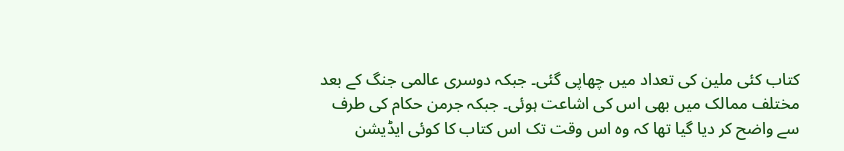کتاب کئی ملین کی تعداد میں چھاپی گئی۔ جبکہ دوسری عالمی جنگ کے بعد مختلف ممالک میں بھی اس کی اشاعت ہوئی۔ جبکہ جرمن حکام کی طرف سے واضح کر دیا گیا تھا کہ وہ اس وقت تک اس کتاب کا کوئی ایڈیشن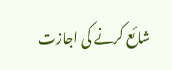شائع کرنے کی اجازت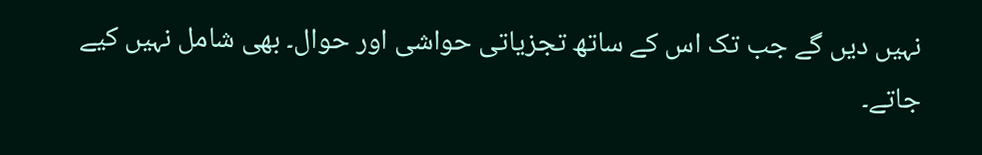نہیں دیں گے جب تک اس کے ساتھ تجزیاتی حواشی اور حوال۔ بھی شامل نہیں کیے جاتے۔